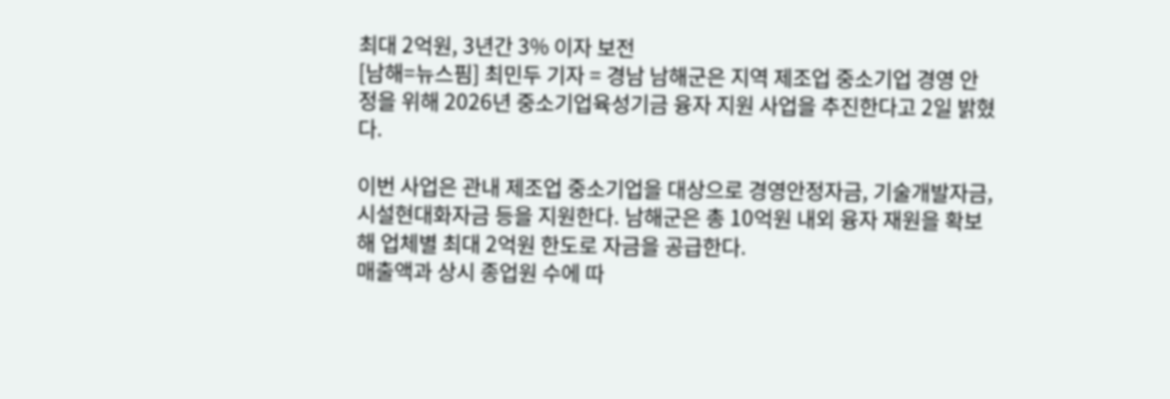최대 2억원, 3년간 3% 이자 보전
[남해=뉴스핌] 최민두 기자 = 경남 남해군은 지역 제조업 중소기업 경영 안정을 위해 2026년 중소기업육성기금 융자 지원 사업을 추진한다고 2일 밝혔다.

이번 사업은 관내 제조업 중소기업을 대상으로 경영안정자금, 기술개발자금, 시설현대화자금 등을 지원한다. 남해군은 총 10억원 내외 융자 재원을 확보해 업체별 최대 2억원 한도로 자금을 공급한다.
매출액과 상시 종업원 수에 따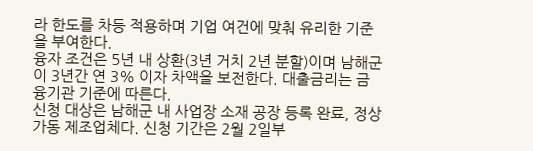라 한도를 차등 적용하며 기업 여건에 맞춰 유리한 기준을 부여한다.
융자 조건은 5년 내 상환(3년 거치 2년 분할)이며 남해군이 3년간 연 3% 이자 차액을 보전한다. 대출금리는 금융기관 기준에 따른다.
신청 대상은 남해군 내 사업장 소재 공장 등록 완료, 정상 가동 제조업체다. 신청 기간은 2월 2일부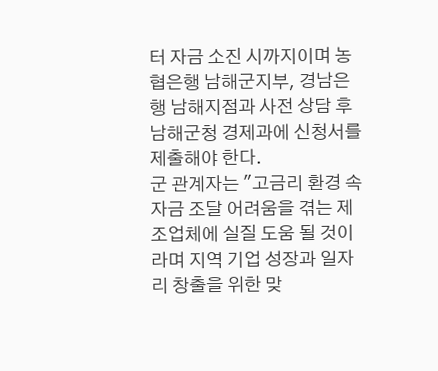터 자금 소진 시까지이며 농협은행 남해군지부, 경남은행 남해지점과 사전 상담 후 남해군청 경제과에 신청서를 제출해야 한다.
군 관계자는 "고금리 환경 속 자금 조달 어려움을 겪는 제조업체에 실질 도움 될 것이라며 지역 기업 성장과 일자리 창출을 위한 맞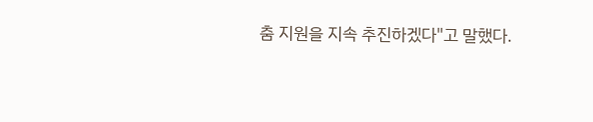춤 지원을 지속 추진하겠다"고 말했다.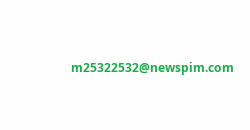m25322532@newspim.com